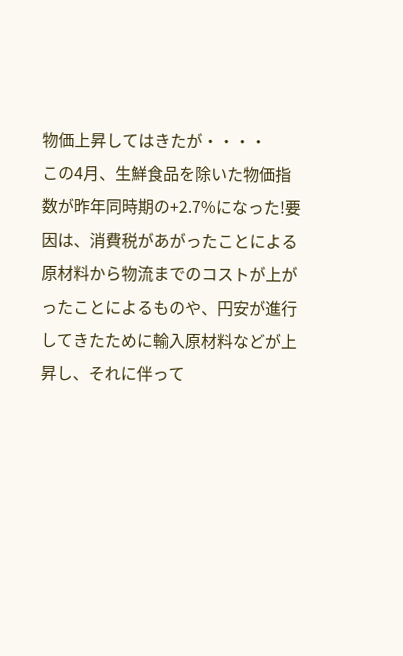物価上昇してはきたが・・・・
この4月、生鮮食品を除いた物価指数が昨年同時期の+2.7%になった!要因は、消費税があがったことによる原材料から物流までのコストが上がったことによるものや、円安が進行してきたために輸入原材料などが上昇し、それに伴って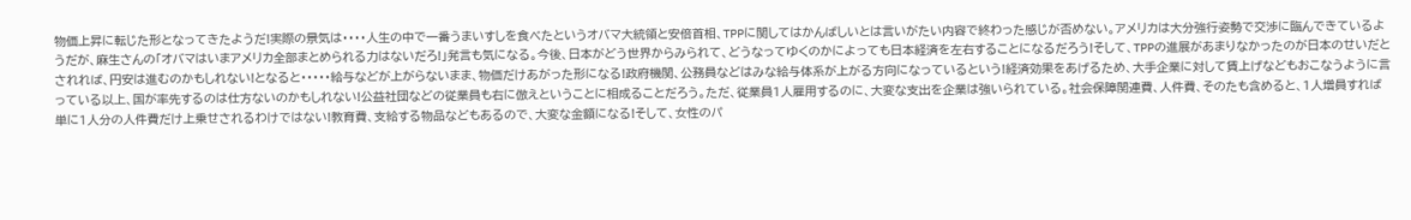物価上昇に転じた形となってきたようだ!実際の景気は・・・・人生の中で一番うまいすしを食べたというオバマ大統領と安倍首相、TPPに関してはかんばしいとは言いがたい内容で終わった感じが否めない。アメリカは大分強行姿勢で交渉に臨んできているようだが、麻生さんの「オバマはいまアメリカ全部まとめられる力はないだろ!」発言も気になる。今後、日本がどう世界からみられて、どうなってゆくのかによっても日本経済を左右することになるだろう!そして、TPPの進展があまりなかったのが日本のせいだとされれば、円安は進むのかもしれない!となると・・・・・給与などが上がらないまま、物価だけあがった形になる!政府機関、公務員などはみな給与体系が上がる方向になっているという!経済効果をあげるため、大手企業に対して賃上げなどもおこなうように言っている以上、国が率先するのは仕方ないのかもしれない!公益社団などの従業員も右に倣えということに相成ることだろう。ただ、従業員1人雇用するのに、大変な支出を企業は強いられている。社会保障関連費、人件費、そのたも含めると、1人増員すれば単に1人分の人件費だけ上乗せされるわけではない!教育費、支給する物品などもあるので、大変な金額になる!そして、女性のパ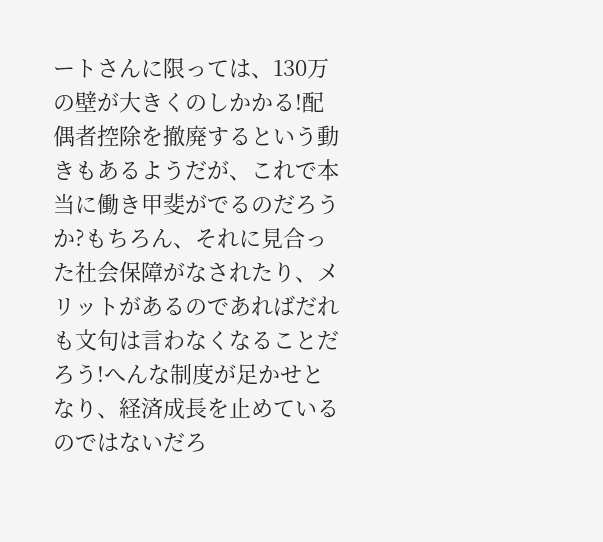ートさんに限っては、130万の壁が大きくのしかかる!配偶者控除を撤廃するという動きもあるようだが、これで本当に働き甲斐がでるのだろうか?もちろん、それに見合った社会保障がなされたり、メリットがあるのであればだれも文句は言わなくなることだろう!へんな制度が足かせとなり、経済成長を止めているのではないだろ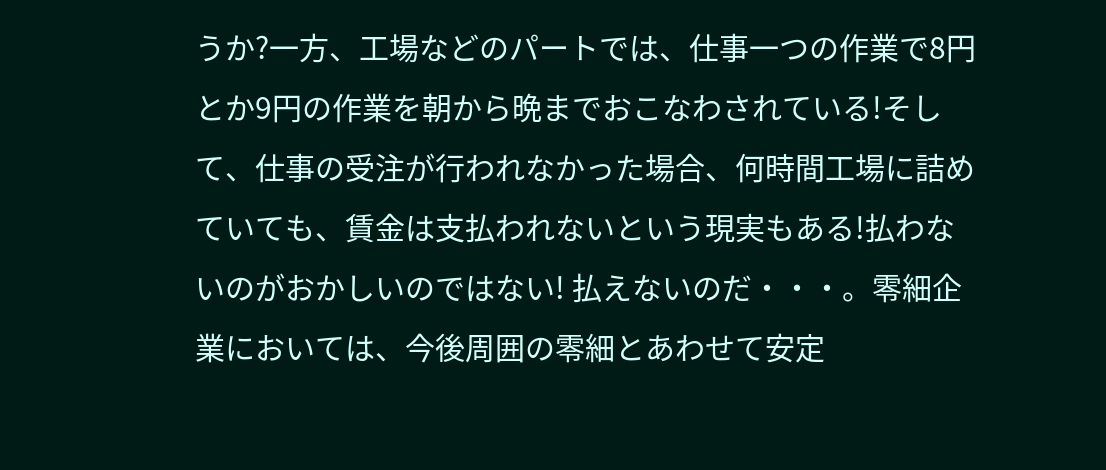うか?一方、工場などのパートでは、仕事一つの作業で8円とか9円の作業を朝から晩までおこなわされている!そして、仕事の受注が行われなかった場合、何時間工場に詰めていても、賃金は支払われないという現実もある!払わないのがおかしいのではない! 払えないのだ・・・。零細企業においては、今後周囲の零細とあわせて安定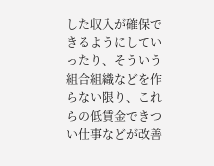した収入が確保できるようにしていったり、そういう組合組織などを作らない限り、これらの低賃金できつい仕事などが改善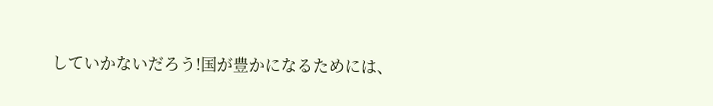していかないだろう!国が豊かになるためには、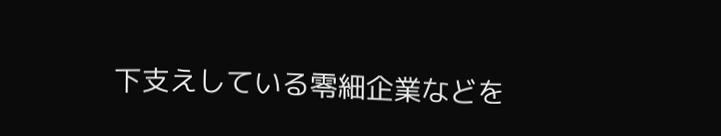下支えしている零細企業などを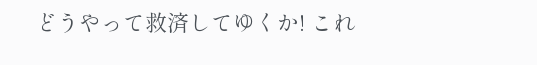どうやって救済してゆくか! これ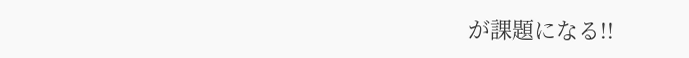が課題になる!!